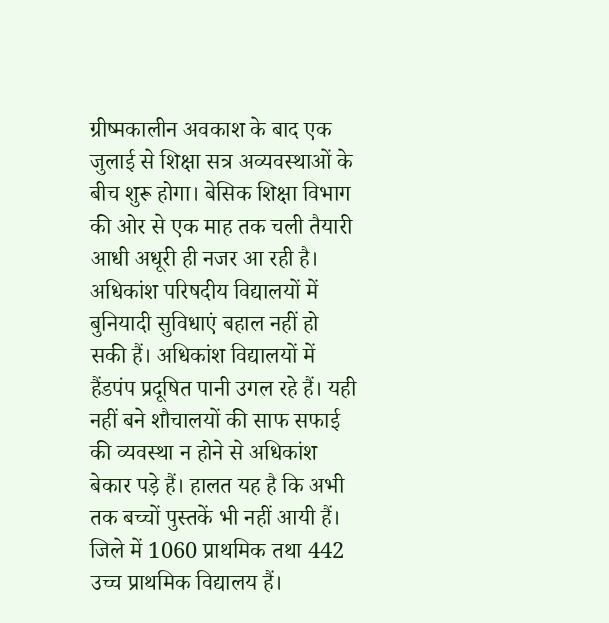ग्रीष्मकालीन अवकाश के बाद एक जुलाई से शिक्षा सत्र अव्यवस्थाओं के बीच शुरू होगा। बेसिक शिक्षा विभाग की ओर से एक माह तक चली तैयारी आधी अधूरी ही नजर आ रही है। अधिकांश परिषदीय विद्यालयों में बुनियादी सुविधाएं बहाल नहीं हो सकी हैं। अधिकांश विद्यालयों में हैंडपंप प्रदूषित पानी उगल रहे हैं। यही नहीं बने शौचालयों की साफ सफाई की व्यवस्था न होने से अधिकांश बेकार पड़े हैं। हालत यह है कि अभी तक बच्चों पुस्तकें भी नहीं आयी हैं।
जिले में 1060 प्राथमिक तथा 442 उच्च प्राथमिक विद्यालय हैं।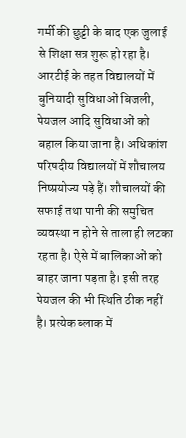गर्मी की छुट्टी के बाद एक जुलाई से शिक्षा सत्र शुरू हो रहा है। आरटीई के तहत विद्यालयों में बुनियादी सुविधाओं बिजली, पेयजल आदि सुविधाओं को बहाल किया जाना है। अधिकांश परिषदीय विद्यालयों में शौचालय निष्प्रयोज्य पड़े हैं। शौचालयों की सफाई तथा पानी की समुचित व्यवस्था न होने से ताला ही लटका रहता है। ऐसे में बालिकाओं को बाहर जाना पड़ता है। इसी तरह पेयजल की भी स्थिति ठीक नहीं है। प्रत्येक ब्लाक में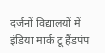दर्जनों विद्यालयों में इंडिया मार्क टू हैंडपंप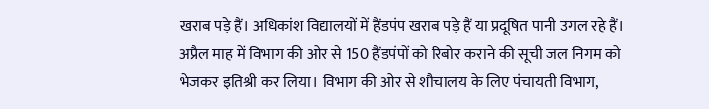खराब पड़े हैं। अधिकांश विद्यालयों में हैंडपंप खराब पड़े हैं या प्रदूषित पानी उगल रहे हैं।
अप्रैल माह में विभाग की ओर से 150 हैंडपंपों को रिबोर कराने की सूची जल निगम को भेजकर इतिश्री कर लिया। विभाग की ओर से शौचालय के लिए पंचायती विभाग,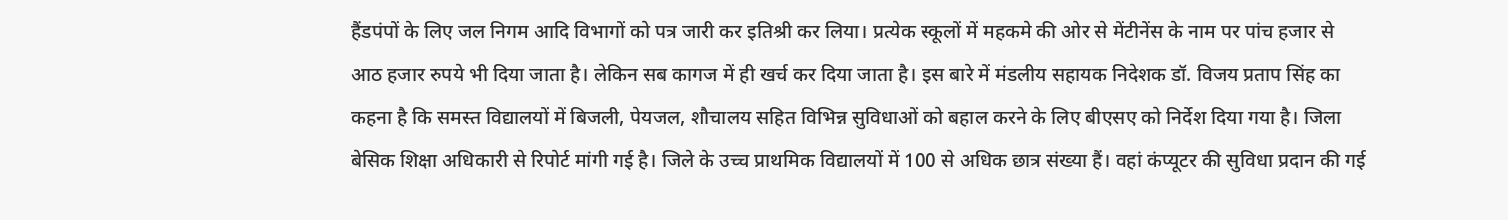हैंडपंपों के लिए जल निगम आदि विभागों को पत्र जारी कर इतिश्री कर लिया। प्रत्येक स्कूलों में महकमे की ओर से मेंटीनेंस के नाम पर पांच हजार से आठ हजार रुपये भी दिया जाता है। लेकिन सब कागज में ही खर्च कर दिया जाता है। इस बारे में मंडलीय सहायक निदेशक डॉ. विजय प्रताप सिंह का कहना है कि समस्त विद्यालयों में बिजली, पेयजल, शौचालय सहित विभिन्न सुविधाओं को बहाल करने के लिए बीएसए को निर्देश दिया गया है। जिला बेसिक शिक्षा अधिकारी से रिपोर्ट मांगी गई है। जिले के उच्च प्राथमिक विद्यालयों में 100 से अधिक छात्र संख्या हैं। वहां कंप्यूटर की सुविधा प्रदान की गई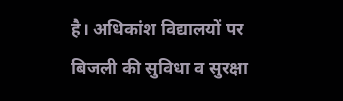है। अधिकांश विद्यालयों पर बिजली की सुविधा व सुरक्षा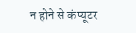न होने से कंप्यूटर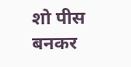शो पीस बनकर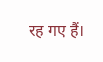रह गए हैं।